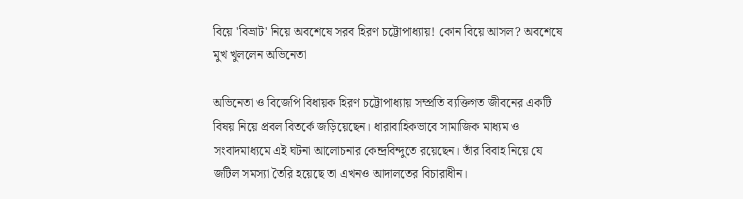বিয়ে 'বিভ্রাট' নিয়ে অবশেষে সরব হিরণ চট্টোপাধ্যায়! কোন বিয়ে আসল? অবশেষে মুখ খুললেন অভিনেতা

অভিনেতা ও বিজেপি বিধায়ক হিরণ চট্টোপাধ্যায় সম্প্রতি ব্যক্তিগত জীবনের একটি বিষয় নিয়ে প্রবল বিতর্কে জড়িয়েছেন। ধারাবাহিকভাবে সামাজিক মাধ্যম ও সংবাদমাধ্যমে এই ঘটনা আলোচনার কেন্দ্রবিন্দুতে রয়েছেন। তাঁর বিবাহ নিয়ে যে জটিল সমস্যা তৈরি হয়েছে তা এখনও আদালতের বিচারাধীন।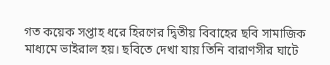গত কয়েক সপ্তাহ ধরে হিরণের দ্বিতীয় বিবাহের ছবি সামাজিক মাধ্যমে ভাইরাল হয়। ছবিতে দেখা যায় তিনি বারাণসীর ঘাটে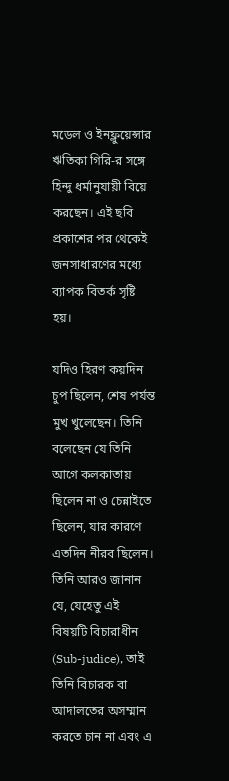মডেল ও ইনফ্লুয়েন্সার ঋতিকা গিরি-র সঙ্গে হিন্দু ধর্মানুযায়ী বিয়ে করছেন। এই ছবি প্রকাশের পর থেকেই জনসাধারণের মধ্যে ব্যাপক বিতর্ক সৃষ্টি হয়।

যদিও হিরণ কয়দিন চুপ ছিলেন, শেষ পর্যন্ত মুখ খুলেছেন। তিনি বলেছেন যে তিনি আগে কলকাতায় ছিলেন না ও চেন্নাইতে ছিলেন, যার কারণে এতদিন নীরব ছিলেন। তিনি আরও জানান যে, যেহেতু এই বিষয়টি বিচারাধীন (Sub-judice), তাই তিনি বিচারক বা আদালতের অসম্মান করতে চান না এবং এ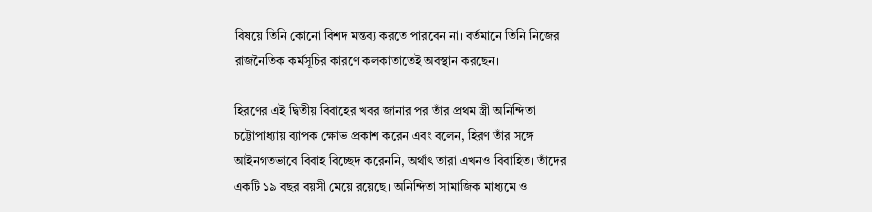বিষয়ে তিনি কোনো বিশদ মন্তব্য করতে পারবেন না। বর্তমানে তিনি নিজের রাজনৈতিক কর্মসূচির কারণে কলকাতাতেই অবস্থান করছেন।

হিরণের এই দ্বিতীয় বিবাহের খবর জানার পর তাঁর প্রথম স্ত্রী অনিন্দিতা চট্টোপাধ্যায় ব্যাপক ক্ষোভ প্রকাশ করেন এবং বলেন, হিরণ তাঁর সঙ্গে আইনগতভাবে বিবাহ বিচ্ছেদ করেননি, অর্থাৎ তারা এখনও বিবাহিত। তাঁদের একটি ১৯ বছর বয়সী মেয়ে রয়েছে। অনিন্দিতা সামাজিক মাধ্যমে ও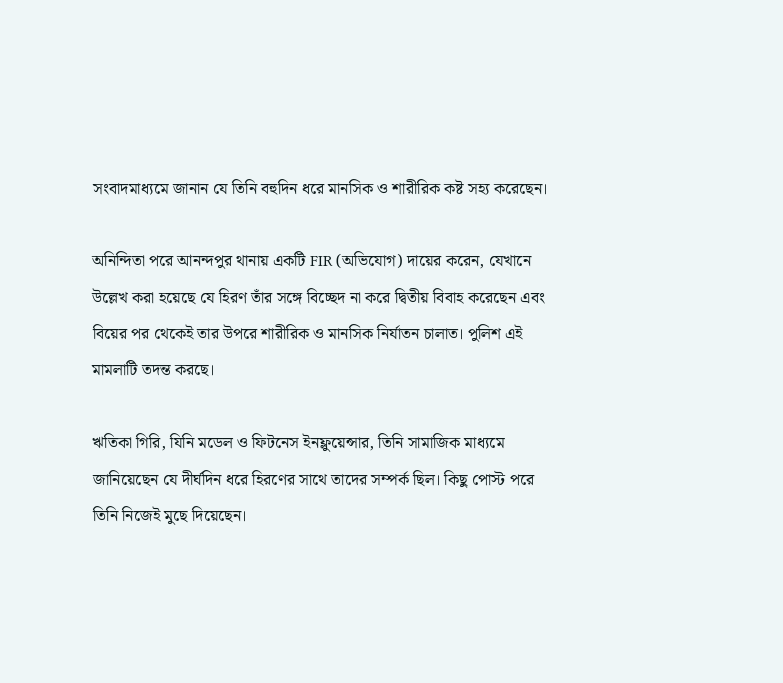সংবাদমাধ্যমে জানান যে তিনি বহুদিন ধরে মানসিক ও শারীরিক কষ্ট সহ্য করেছেন।

অনিন্দিতা পরে আনন্দপুর থানায় একটি FIR (অভিযোগ) দায়ের করেন, যেখানে উল্লেখ করা হয়েছে যে হিরণ তাঁর সঙ্গে বিচ্ছেদ না করে দ্বিতীয় বিবাহ করেছেন এবং বিয়ের পর থেকেই তার উপরে শারীরিক ও মানসিক নির্যাতন চালাত। পুলিশ এই মামলাটি তদন্ত করছে।

ঋতিকা গিরি, যিনি মডেল ও ফিটনেস ইনফ্লুয়েন্সার, তিনি সামাজিক মাধ্যমে জানিয়েছেন যে দীর্ঘদিন ধরে হিরণের সাথে তাদের সম্পর্ক ছিল। কিছু পোস্ট পরে তিনি নিজেই মুছে দিয়েছেন।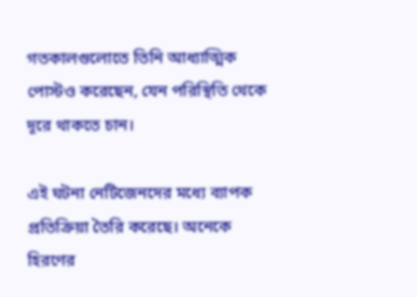গতকালগুলোতে তিনি আধ্যাত্মিক পোস্টও করেছেন, যেন পরিস্থিতি থেকে দূরে থাকতে চান।

এই ঘটনা নেটিজেনদের মধ্যে ব্যাপক প্রতিক্রিয়া তৈরি করেছে। অনেকে হিরণের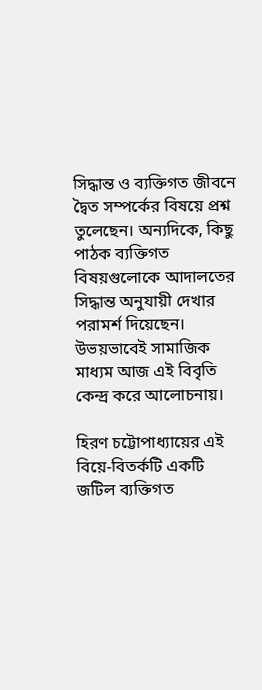সিদ্ধান্ত ও ব্যক্তিগত জীবনে দ্বৈত সম্পর্কের বিষয়ে প্রশ্ন তুলেছেন। অন্যদিকে, কিছু পাঠক ব্যক্তিগত বিষয়গুলোকে আদালতের সিদ্ধান্ত অনুযায়ী দেখার পরামর্শ দিয়েছেন। উভয়ভাবেই সামাজিক মাধ্যম আজ এই বিবৃতি কেন্দ্র করে আলোচনায়।

হিরণ চট্টোপাধ্যায়ের এই বিয়ে-বিতর্কটি একটি জটিল ব্যক্তিগত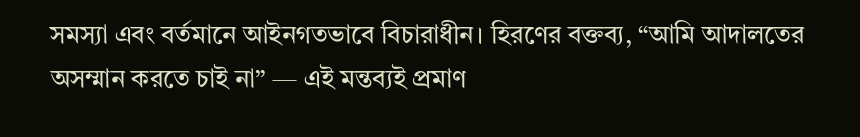সমস্যা এবং বর্তমানে আইনগতভাবে বিচারাধীন। হিরণের বক্তব্য, “আমি আদালতের অসম্মান করতে চাই না” — এই মন্তব্যই প্রমাণ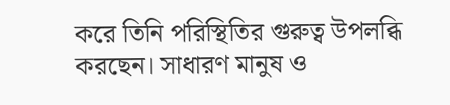করে তিনি পরিস্থিতির গুরুত্ব উপলব্ধি করছেন। সাধারণ মানুষ ও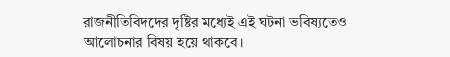রাজনীতিবিদদের দৃষ্টির মধ্যেই এই ঘটনা ভবিষ্যতেও আলোচনার বিষয় হয়ে থাকবে।